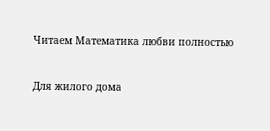Читаем Математика любви полностью

Для жилого дома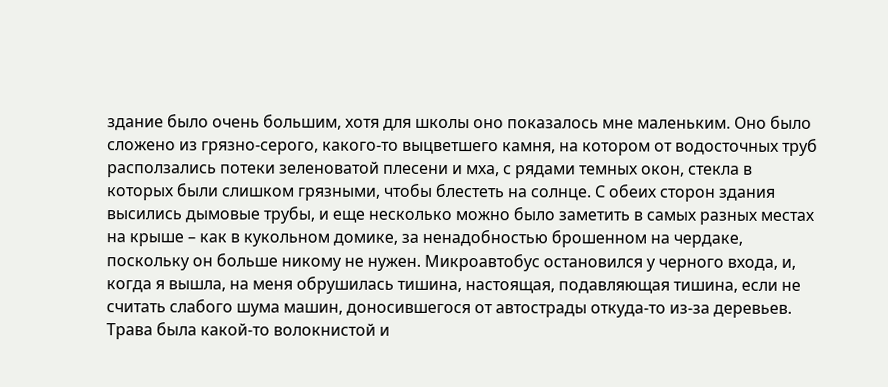здание было очень большим, хотя для школы оно показалось мне маленьким. Оно было сложено из грязно-серого, какого-то выцветшего камня, на котором от водосточных труб расползались потеки зеленоватой плесени и мха, с рядами темных окон, стекла в которых были слишком грязными, чтобы блестеть на солнце. С обеих сторон здания высились дымовые трубы, и еще несколько можно было заметить в самых разных местах на крыше – как в кукольном домике, за ненадобностью брошенном на чердаке, поскольку он больше никому не нужен. Микроавтобус остановился у черного входа, и, когда я вышла, на меня обрушилась тишина, настоящая, подавляющая тишина, если не считать слабого шума машин, доносившегося от автострады откуда-то из-за деревьев. Трава была какой-то волокнистой и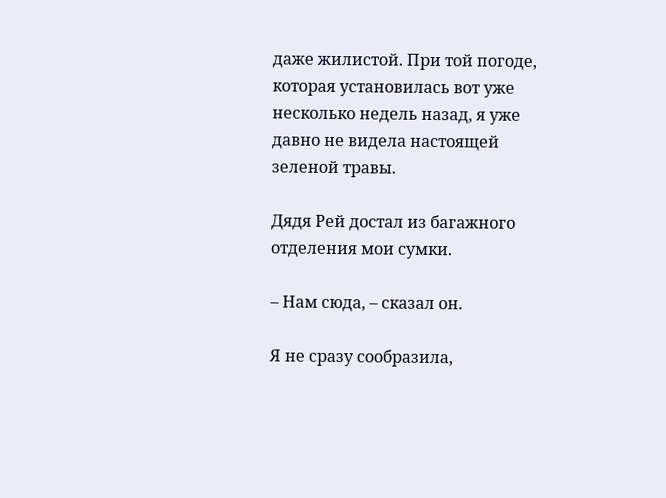даже жилистой. При той погоде, которая установилась вот уже несколько недель назад, я уже давно не видела настоящей зеленой травы.

Дядя Рей достал из багажного отделения мои сумки.

– Нам сюда, – сказал он.

Я не сразу сообразила,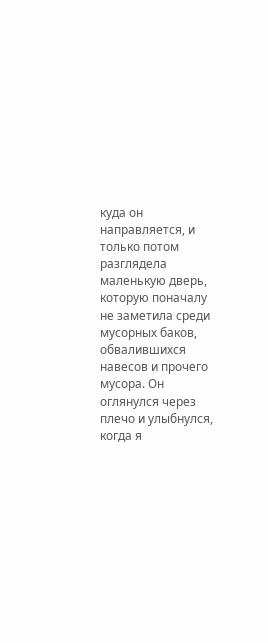куда он направляется, и только потом разглядела маленькую дверь, которую поначалу не заметила среди мусорных баков, обвалившихся навесов и прочего мусора. Он оглянулся через плечо и улыбнулся, когда я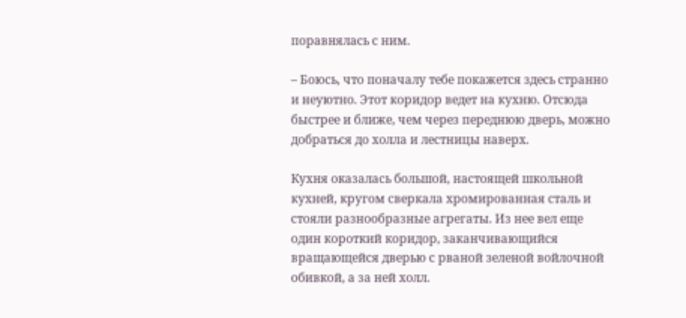поравнялась с ним.

– Боюсь, что поначалу тебе покажется здесь странно и неуютно. Этот коридор ведет на кухню. Отсюда быстрее и ближе, чем через переднюю дверь, можно добраться до холла и лестницы наверх.

Кухня оказалась большой, настоящей школьной кухней, кругом сверкала хромированная сталь и стояли разнообразные агрегаты. Из нее вел еще один короткий коридор, заканчивающийся вращающейся дверью с рваной зеленой войлочной обивкой, а за ней холл.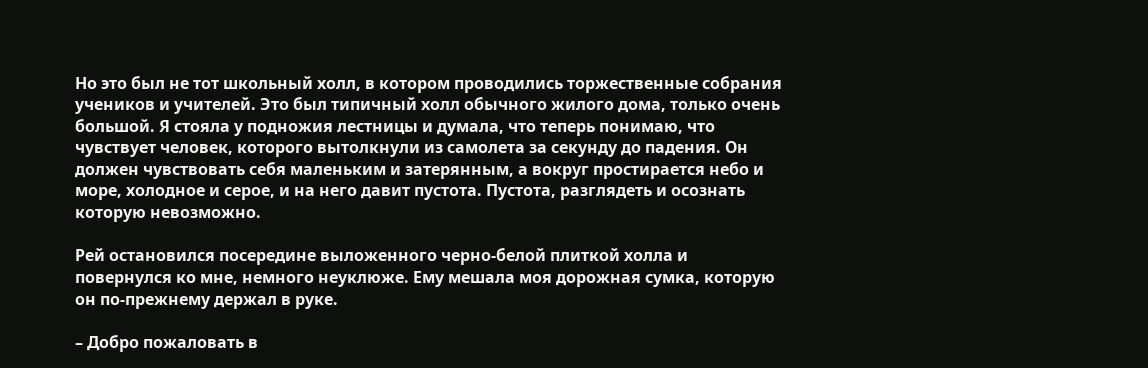Но это был не тот школьный холл, в котором проводились торжественные собрания учеников и учителей. Это был типичный холл обычного жилого дома, только очень большой. Я стояла у подножия лестницы и думала, что теперь понимаю, что чувствует человек, которого вытолкнули из самолета за секунду до падения. Он должен чувствовать себя маленьким и затерянным, а вокруг простирается небо и море, холодное и серое, и на него давит пустота. Пустота, разглядеть и осознать которую невозможно.

Рей остановился посередине выложенного черно-белой плиткой холла и повернулся ко мне, немного неуклюже. Ему мешала моя дорожная сумка, которую он по-прежнему держал в руке.

– Добро пожаловать в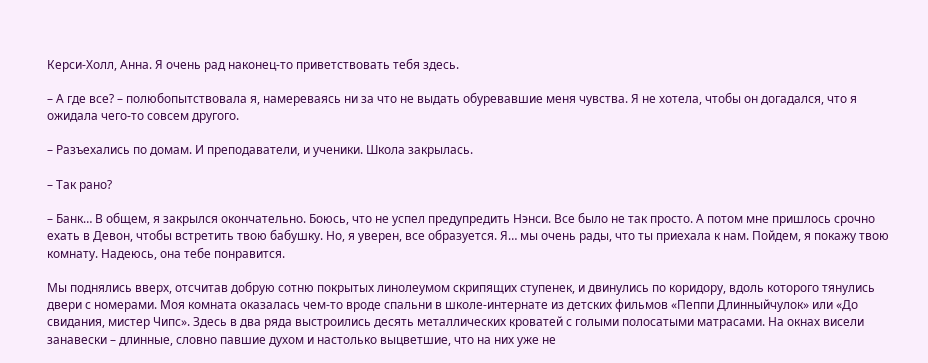Керси-Холл, Анна. Я очень рад наконец-то приветствовать тебя здесь.

– А где все? – полюбопытствовала я, намереваясь ни за что не выдать обуревавшие меня чувства. Я не хотела, чтобы он догадался, что я ожидала чего-то совсем другого.

– Разъехались по домам. И преподаватели, и ученики. Школа закрылась.

– Так рано?

– Банк… В общем, я закрылся окончательно. Боюсь, что не успел предупредить Нэнси. Все было не так просто. А потом мне пришлось срочно ехать в Девон, чтобы встретить твою бабушку. Но, я уверен, все образуется. Я… мы очень рады, что ты приехала к нам. Пойдем, я покажу твою комнату. Надеюсь, она тебе понравится.

Мы поднялись вверх, отсчитав добрую сотню покрытых линолеумом скрипящих ступенек, и двинулись по коридору, вдоль которого тянулись двери с номерами. Моя комната оказалась чем-то вроде спальни в школе-интернате из детских фильмов «Пеппи Длинныйчулок» или «До свидания, мистер Чипс». Здесь в два ряда выстроились десять металлических кроватей с голыми полосатыми матрасами. На окнах висели занавески – длинные, словно павшие духом и настолько выцветшие, что на них уже не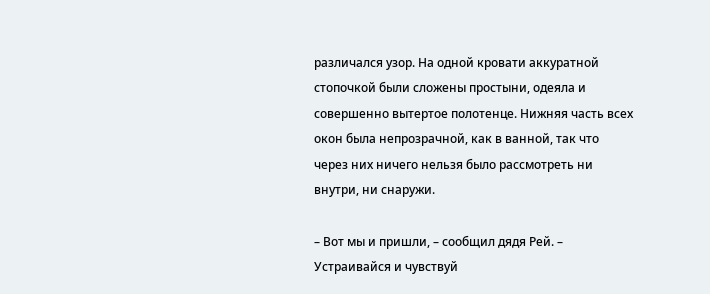различался узор. На одной кровати аккуратной стопочкой были сложены простыни, одеяла и совершенно вытертое полотенце. Нижняя часть всех окон была непрозрачной, как в ванной, так что через них ничего нельзя было рассмотреть ни внутри, ни снаружи.

– Вот мы и пришли, – сообщил дядя Рей. – Устраивайся и чувствуй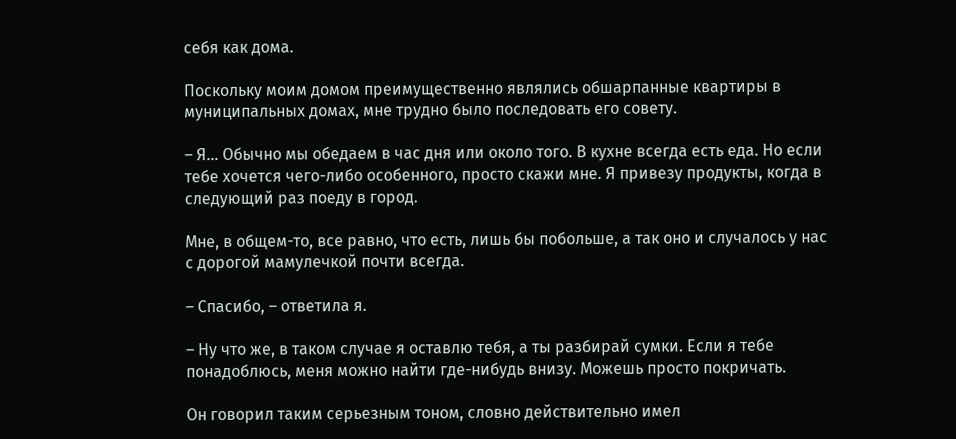себя как дома.

Поскольку моим домом преимущественно являлись обшарпанные квартиры в муниципальных домах, мне трудно было последовать его совету.

– Я… Обычно мы обедаем в час дня или около того. В кухне всегда есть еда. Но если тебе хочется чего-либо особенного, просто скажи мне. Я привезу продукты, когда в следующий раз поеду в город.

Мне, в общем-то, все равно, что есть, лишь бы побольше, а так оно и случалось у нас с дорогой мамулечкой почти всегда.

– Спасибо, – ответила я.

– Ну что же, в таком случае я оставлю тебя, а ты разбирай сумки. Если я тебе понадоблюсь, меня можно найти где-нибудь внизу. Можешь просто покричать.

Он говорил таким серьезным тоном, словно действительно имел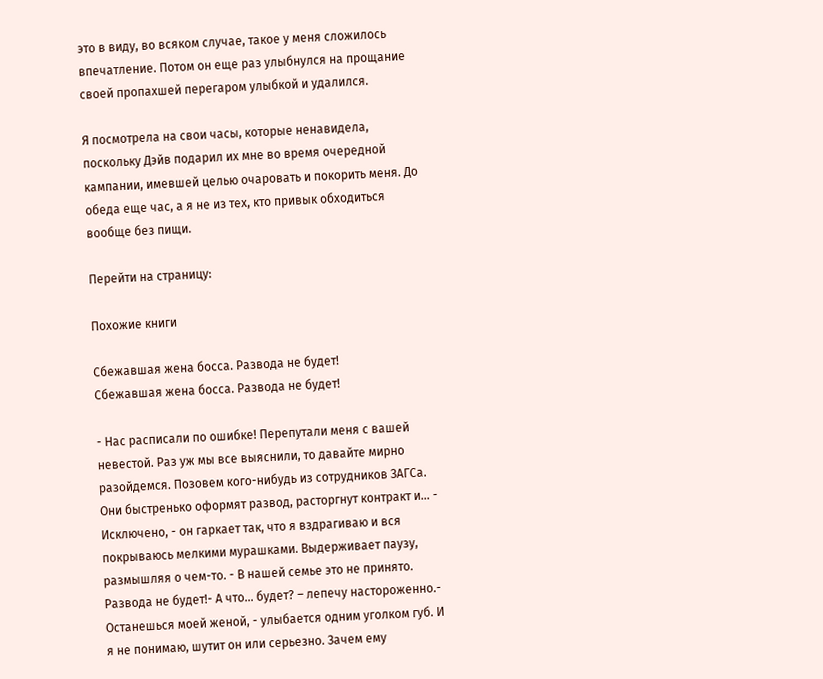это в виду, во всяком случае, такое у меня сложилось впечатление. Потом он еще раз улыбнулся на прощание своей пропахшей перегаром улыбкой и удалился.

Я посмотрела на свои часы, которые ненавидела, поскольку Дэйв подарил их мне во время очередной кампании, имевшей целью очаровать и покорить меня. До обеда еще час, а я не из тех, кто привык обходиться вообще без пищи.

Перейти на страницу:

Похожие книги

Сбежавшая жена босса. Развода не будет!
Сбежавшая жена босса. Развода не будет!

- Нас расписали по ошибке! Перепутали меня с вашей невестой. Раз уж мы все выяснили, то давайте мирно разойдемся. Позовем кого-нибудь из сотрудников ЗАГСа. Они быстренько оформят развод, расторгнут контракт и… - Исключено, - он гаркает так, что я вздрагиваю и вся покрываюсь мелкими мурашками. Выдерживает паузу, размышляя о чем-то. - В нашей семье это не принято. Развода не будет!- А что… будет? – лепечу настороженно.- Останешься моей женой, - улыбается одним уголком губ. И я не понимаю, шутит он или серьезно. Зачем ему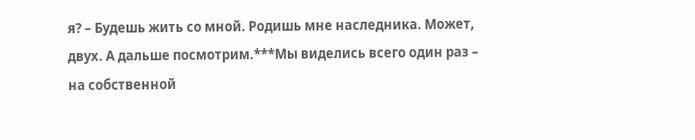я? – Будешь жить со мной. Родишь мне наследника. Может, двух. А дальше посмотрим.***Мы виделись всего один раз – на собственной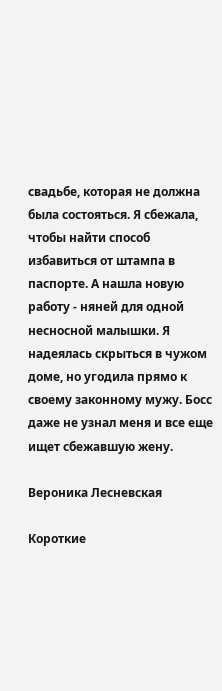свадьбе, которая не должна была состояться. Я сбежала, чтобы найти способ избавиться от штампа в паспорте. А нашла новую работу - няней для одной несносной малышки. Я надеялась скрыться в чужом доме, но угодила прямо к своему законному мужу. Босс даже не узнал меня и все еще ищет сбежавшую жену.

Вероника Лесневская

Короткие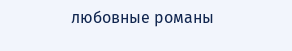любовные романы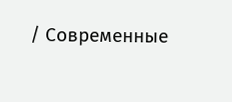/ Современные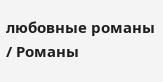любовные романы / Романы